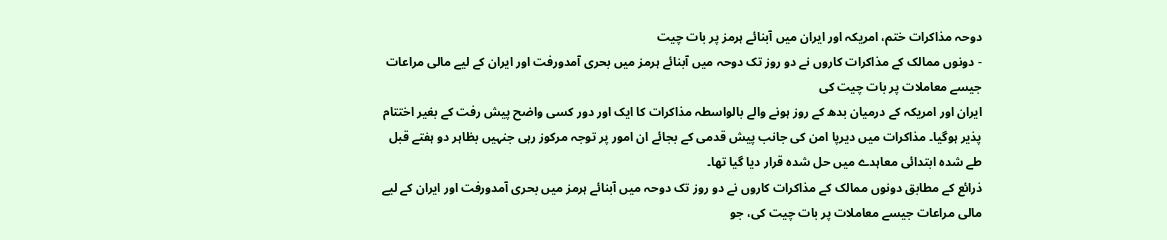دوحہ مذاکرات ختم، امریکہ اور ایران میں آبنائے ہرمز پر بات چیت
- دونوں ممالک کے مذاکرات کاروں نے دو روز تک دوحہ میں آبنائے ہرمز میں بحری آمدورفت اور ایران کے لیے مالی مراعات جیسے معاملات پر بات چیت کی
ایران اور امریکہ کے درمیان بدھ کے روز ہونے والے بالواسطہ مذاکرات کا ایک اور دور کسی واضح پیش رفت کے بغیر اختتام پذیر ہوگیا۔ مذاکرات میں دیرپا امن کی جانب پیش قدمی کے بجائے ان امور پر توجہ مرکوز رہی جنہیں بظاہر دو ہفتے قبل طے شدہ ابتدائی معاہدے میں حل شدہ قرار دیا گیا تھا۔
ذرائع کے مطابق دونوں ممالک کے مذاکرات کاروں نے دو روز تک دوحہ میں آبنائے ہرمز میں بحری آمدورفت اور ایران کے لیے مالی مراعات جیسے معاملات پر بات چیت کی، جو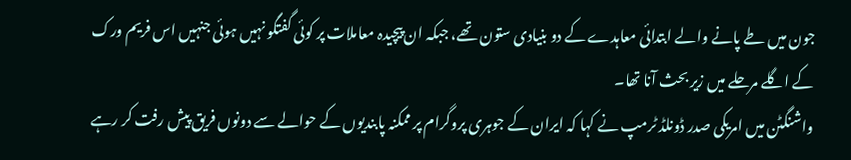جون میں طے پانے والے ابتدائی معاہدے کے دو بنیادی ستون تھے، جبکہ ان پیچیدہ معاملات پر کوئی گفتگو نہیں ہوئی جنہیں اس فریم ورک کے اگلے مرحلے میں زیر بحث آنا تھا۔
واشنگٹن میں امریکی صدر ڈونلڈ ٹرمپ نے کہا کہ ایران کے جوہری پروگرام پر ممکنہ پابندیوں کے حوالے سے دونوں فریق پیش رفت کر رہے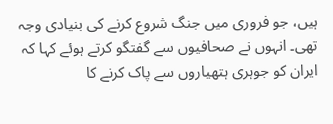ہیں، جو فروری میں جنگ شروع کرنے کی بنیادی وجہ تھی۔ انہوں نے صحافیوں سے گفتگو کرتے ہوئے کہا کہ ایران کو جوہری ہتھیاروں سے پاک کرنے کا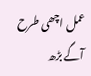عمل اچھی طرح آگے بڑھ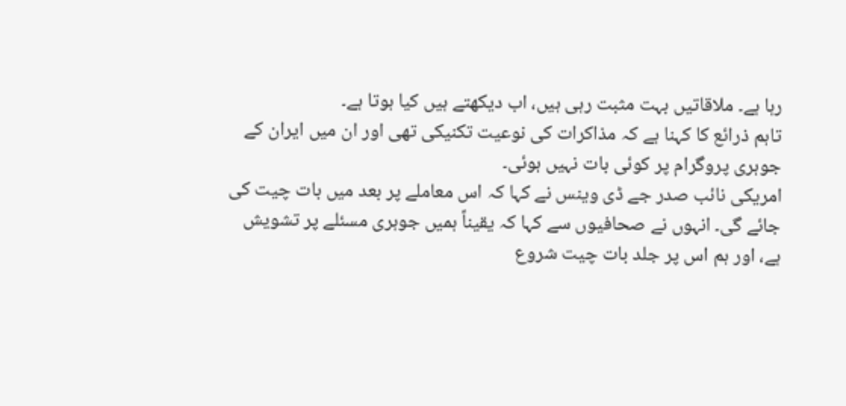رہا ہے۔ ملاقاتیں بہت مثبت رہی ہیں، اب دیکھتے ہیں کیا ہوتا ہے۔
تاہم ذرائع کا کہنا ہے کہ مذاکرات کی نوعیت تکنیکی تھی اور ان میں ایران کے جوہری پروگرام پر کوئی بات نہیں ہوئی۔
امریکی نائب صدر جے ڈی وینس نے کہا کہ اس معاملے پر بعد میں بات چیت کی جائے گی۔ انہوں نے صحافیوں سے کہا کہ یقیناً ہمیں جوہری مسئلے پر تشویش ہے، اور ہم اس پر جلد بات چیت شروع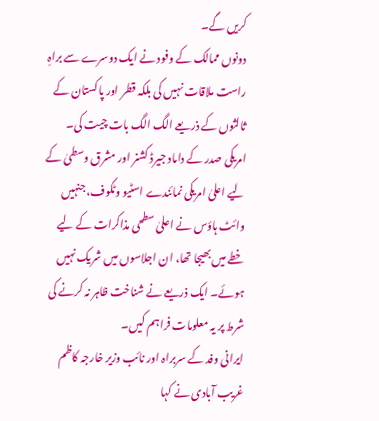کریں گے۔
دونوں ممالک کے وفود نے ایک دوسرے سے براہِ راست ملاقات نہیں کی بلکہ قطر اور پاکستان کے ثالثوں کے ذریعے الگ الگ بات چیت کی۔
امریکی صدر کے داماد جیرڈ کشنر اور مشرق وسطیٰ کے لیے اعلیٰ امریکی نمائندے اسٹیو وٹکوف، جنہیں وائٹ ہاؤس نے اعلیٰ سطحی مذاکرات کے لیے خطے میں بھیجا تھا، ان اجلاسوں میں شریک نہیں ہوئے۔ ایک ذریعے نے شناخت ظاہر نہ کرنے کی شرط پر یہ معلومات فراہم کیں۔
ایرانی وفد کے سربراہ اور نائب وزیر خارجہ کاظم غریب آبادی نے کہا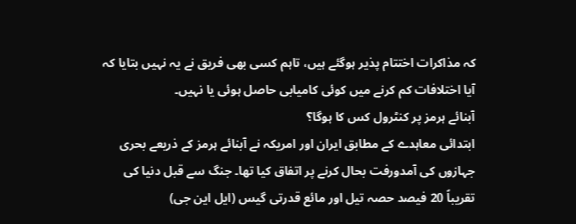کہ مذاکرات اختتام پذیر ہوگئے ہیں، تاہم کسی بھی فریق نے یہ نہیں بتایا کہ آیا اختلافات کم کرنے میں کوئی کامیابی حاصل ہوئی یا نہیں۔
آبنائے ہرمز پر کنٹرول کس کا ہوگا؟
ابتدائی معاہدے کے مطابق ایران اور امریکہ نے آبنائے ہرمز کے ذریعے بحری جہازوں کی آمدورفت بحال کرنے پر اتفاق کیا تھا۔ جنگ سے قبل دنیا کی تقریباً 20 فیصد حصہ تیل اور مائع قدرتی گیس (ایل این جی)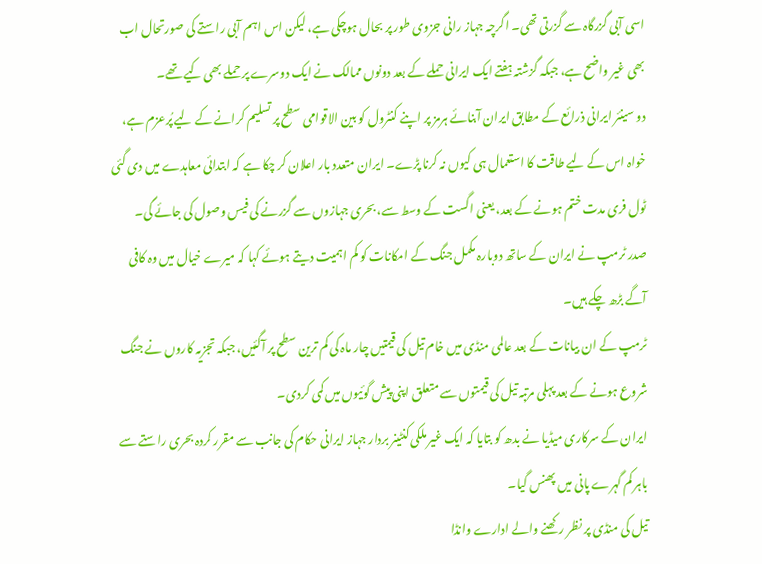اسی آبی گزرگاہ سے گزرتی تھی۔ اگرچہ جہاز رانی جزوی طور پر بحال ہوچکی ہے، لیکن اس اہم آبی راستے کی صورتحال اب بھی غیر واضح ہے، جبکہ گزشتہ ہفتے ایک ایرانی حملے کے بعد دونوں ممالک نے ایک دوسرے پر حملے بھی کیے تھے۔
دو سینئر ایرانی ذرائع کے مطابق ایران آبنائے ہرمز پر اپنے کنٹرول کو بین الاقوامی سطح پر تسلیم کرانے کے لیے پُرعزم ہے، خواہ اس کے لیے طاقت کا استعمال ہی کیوں نہ کرنا پڑے۔ ایران متعدد بار اعلان کر چکا ہے کہ ابتدائی معاہدے میں دی گئی ٹول فری مدت ختم ہونے کے بعد، یعنی اگست کے وسط سے، بحری جہازوں سے گزرنے کی فیس وصول کی جائے گی۔
صدر ٹرمپ نے ایران کے ساتھ دوبارہ مکمل جنگ کے امکانات کو کم اہمیت دیتے ہوئے کہا کہ میرے خیال میں وہ کافی آگے بڑھ چکے ہیں۔
ٹرمپ کے ان بیانات کے بعد عالمی منڈی میں خام تیل کی قیمتیں چار ماہ کی کم ترین سطح پر آگئیں، جبکہ تجزیہ کاروں نے جنگ شروع ہونے کے بعد پہلی مرتبہ تیل کی قیمتوں سے متعلق اپنی پیش گوئیوں میں کمی کردی۔
ایران کے سرکاری میڈیا نے بدھ کو بتایا کہ ایک غیر ملکی کنٹینر بردار جہاز ایرانی حکام کی جانب سے مقرر کردہ بحری راستے سے باہر کم گہرے پانی میں پھنس گیا۔
تیل کی منڈی پر نظر رکھنے والے ادارے وانڈا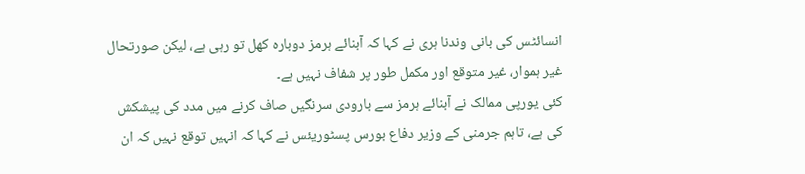انسائٹس کی بانی وندنا ہری نے کہا کہ آبنائے ہرمز دوبارہ کھل تو رہی ہے، لیکن صورتحال غیر ہموار، غیر متوقع اور مکمل طور پر شفاف نہیں ہے۔
کئی یورپی ممالک نے آبنائے ہرمز سے بارودی سرنگیں صاف کرنے میں مدد کی پیشکش کی ہے، تاہم جرمنی کے وزیر دفاع بورس پسٹوریئس نے کہا کہ انہیں توقع نہیں کہ ان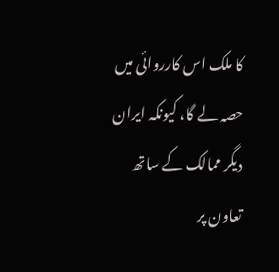کا ملک اس کارروائی میں حصہ لے گا، کیونکہ ایران دیگر ممالک کے ساتھ تعاون پر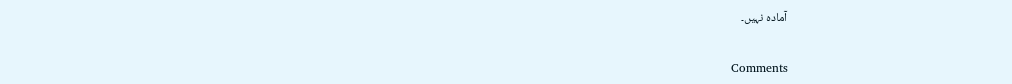آمادہ نہیں۔


Comments